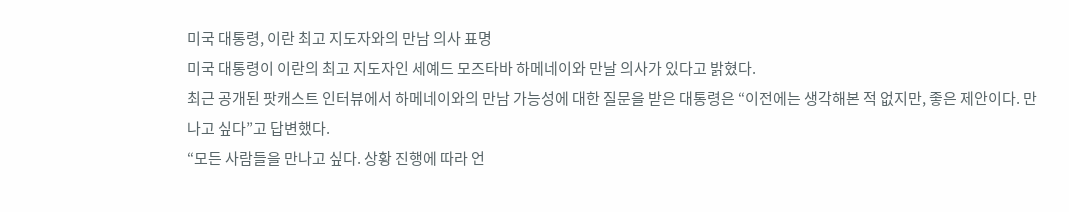미국 대통령, 이란 최고 지도자와의 만남 의사 표명
미국 대통령이 이란의 최고 지도자인 세예드 모즈타바 하메네이와 만날 의사가 있다고 밝혔다.
최근 공개된 팟캐스트 인터뷰에서 하메네이와의 만남 가능성에 대한 질문을 받은 대통령은 “이전에는 생각해본 적 없지만, 좋은 제안이다. 만나고 싶다”고 답변했다.
“모든 사람들을 만나고 싶다. 상황 진행에 따라 언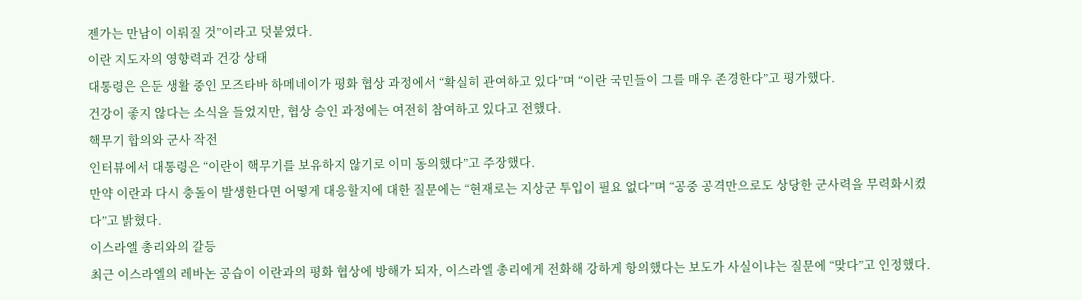젠가는 만남이 이뤄질 것”이라고 덧붙였다.
이란 지도자의 영향력과 건강 상태
대통령은 은둔 생활 중인 모즈타바 하메네이가 평화 협상 과정에서 “확실히 관여하고 있다”며 “이란 국민들이 그를 매우 존경한다”고 평가했다.
건강이 좋지 않다는 소식을 들었지만, 협상 승인 과정에는 여전히 참여하고 있다고 전했다.
핵무기 합의와 군사 작전
인터뷰에서 대통령은 “이란이 핵무기를 보유하지 않기로 이미 동의했다”고 주장했다.
만약 이란과 다시 충돌이 발생한다면 어떻게 대응할지에 대한 질문에는 “현재로는 지상군 투입이 필요 없다”며 “공중 공격만으로도 상당한 군사력을 무력화시켰다”고 밝혔다.
이스라엘 총리와의 갈등
최근 이스라엘의 레바논 공습이 이란과의 평화 협상에 방해가 되자, 이스라엘 총리에게 전화해 강하게 항의했다는 보도가 사실이냐는 질문에 “맞다”고 인정했다.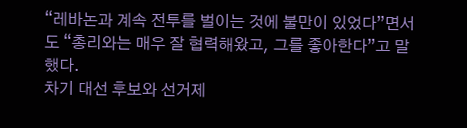“레바논과 계속 전투를 벌이는 것에 불만이 있었다”면서도 “총리와는 매우 잘 협력해왔고, 그를 좋아한다”고 말했다.
차기 대선 후보와 선거제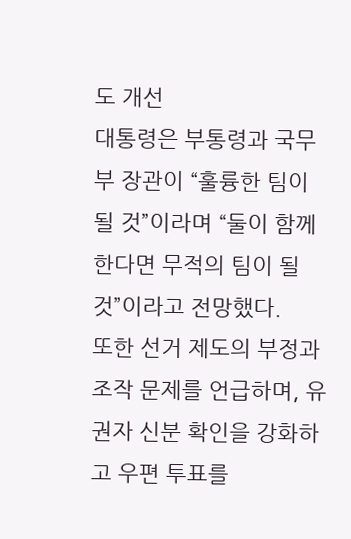도 개선
대통령은 부통령과 국무부 장관이 “훌륭한 팀이 될 것”이라며 “둘이 함께 한다면 무적의 팀이 될 것”이라고 전망했다.
또한 선거 제도의 부정과 조작 문제를 언급하며, 유권자 신분 확인을 강화하고 우편 투표를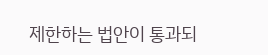제한하는 법안이 통과되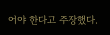어야 한다고 주장했다.